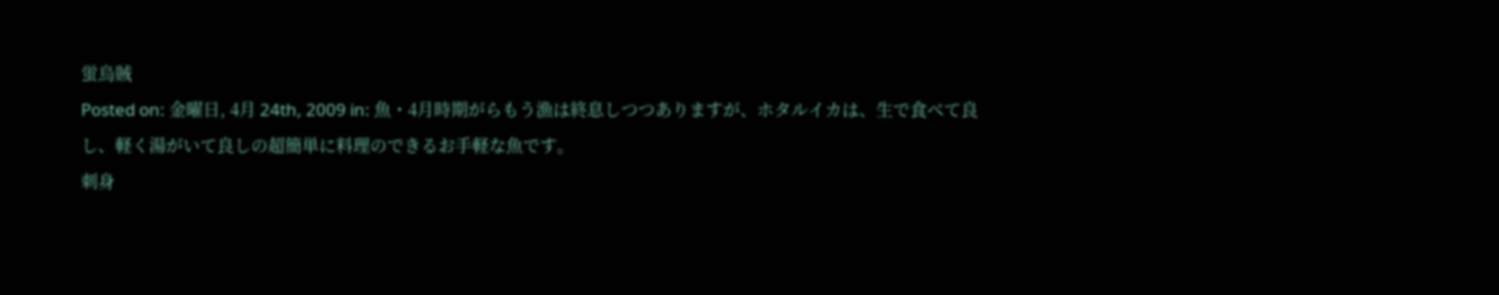蛍烏賊
Posted on: 金曜日, 4月 24th, 2009 in: 魚・4月時期がらもう漁は終息しつつありますが、ホタルイカは、生で食べて良し、軽く湯がいて良しの超簡単に料理のできるお手軽な魚です。
刺身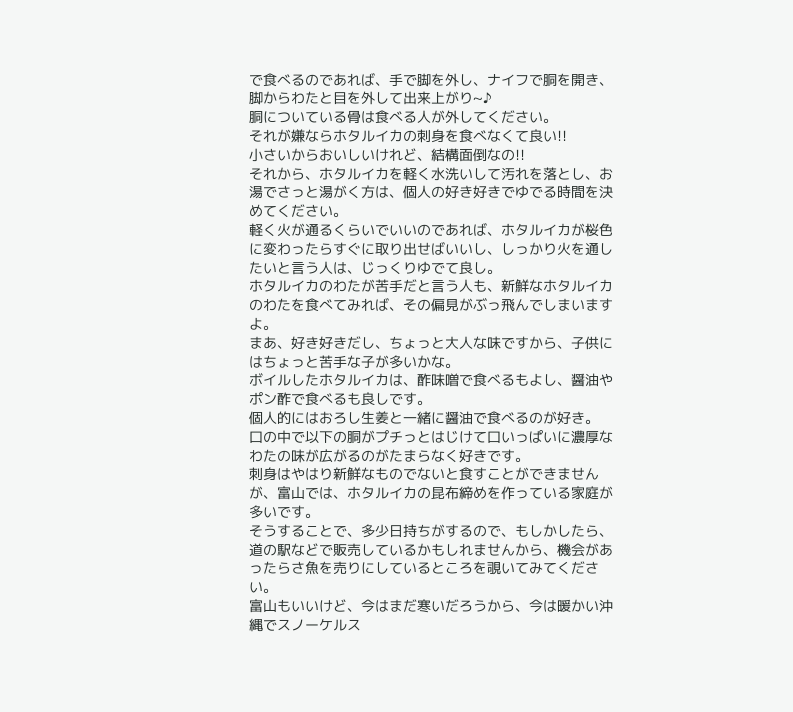で食べるのであれば、手で脚を外し、ナイフで胴を開き、脚からわたと目を外して出来上がり~♪
胴についている骨は食べる人が外してください。
それが嫌ならホタルイカの刺身を食べなくて良い!!
小さいからおいしいけれど、結構面倒なの!!
それから、ホタルイカを軽く水洗いして汚れを落とし、お湯でさっと湯がく方は、個人の好き好きでゆでる時間を決めてください。
軽く火が通るくらいでいいのであれば、ホタルイカが桜色に変わったらすぐに取り出せばいいし、しっかり火を通したいと言う人は、じっくりゆでて良し。
ホタルイカのわたが苦手だと言う人も、新鮮なホタルイカのわたを食べてみれば、その偏見がぶっ飛んでしまいますよ。
まあ、好き好きだし、ちょっと大人な味ですから、子供にはちょっと苦手な子が多いかな。
ボイルしたホタルイカは、酢味噌で食べるもよし、醤油やポン酢で食べるも良しです。
個人的にはおろし生姜と一緒に醤油で食べるのが好き。
口の中で以下の胴がプチっとはじけて口いっぱいに濃厚なわたの味が広がるのがたまらなく好きです。
刺身はやはり新鮮なものでないと食すことができませんが、富山では、ホタルイカの昆布締めを作っている家庭が多いです。
そうすることで、多少日持ちがするので、もしかしたら、道の駅などで販売しているかもしれませんから、機会があったらさ魚を売りにしているところを覗いてみてください。
富山もいいけど、今はまだ寒いだろうから、今は暖かい沖縄でスノーケルス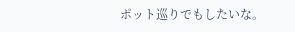ポット巡りでもしたいな。